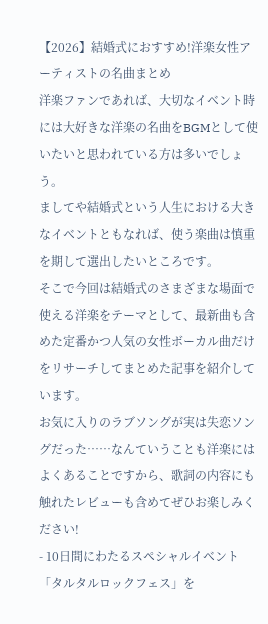【2026】結婚式におすすめ!洋楽女性アーティストの名曲まとめ
洋楽ファンであれば、大切なイベント時には大好きな洋楽の名曲をBGMとして使いたいと思われている方は多いでしょう。
ましてや結婚式という人生における大きなイベントともなれば、使う楽曲は慎重を期して選出したいところです。
そこで今回は結婚式のさまざまな場面で使える洋楽をテーマとして、最新曲も含めた定番かつ人気の女性ボーカル曲だけをリサーチしてまとめた記事を紹介しています。
お気に入りのラブソングが実は失恋ソングだった……なんていうことも洋楽にはよくあることですから、歌詞の内容にも触れたレビューも含めてぜひお楽しみください!
- 10日間にわたるスペシャルイベント「タルタルロックフェス」を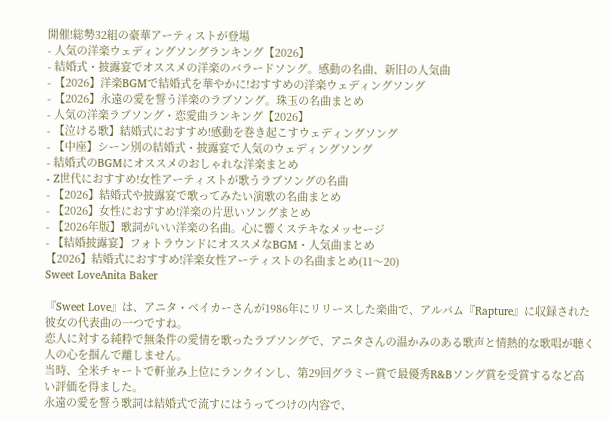開催!総勢32組の豪華アーティストが登場
- 人気の洋楽ウェディングソングランキング【2026】
- 結婚式・披露宴でオススメの洋楽のバラードソング。感動の名曲、新旧の人気曲
- 【2026】洋楽BGMで結婚式を華やかに!おすすめの洋楽ウェディングソング
- 【2026】永遠の愛を誓う洋楽のラブソング。珠玉の名曲まとめ
- 人気の洋楽ラブソング・恋愛曲ランキング【2026】
- 【泣ける歌】結婚式におすすめ!感動を巻き起こすウェディングソング
- 【中座】シーン別の結婚式・披露宴で人気のウェディングソング
- 結婚式のBGMにオススメのおしゃれな洋楽まとめ
- Z世代におすすめ!女性アーティストが歌うラブソングの名曲
- 【2026】結婚式や披露宴で歌ってみたい演歌の名曲まとめ
- 【2026】女性におすすめ!洋楽の片思いソングまとめ
- 【2026年版】歌詞がいい洋楽の名曲。心に響くステキなメッセージ
- 【結婚披露宴】フォトラウンドにオススメなBGM・人気曲まとめ
【2026】結婚式におすすめ!洋楽女性アーティストの名曲まとめ(11〜20)
Sweet LoveAnita Baker

『Sweet Love』は、アニタ・ベイカーさんが1986年にリリースした楽曲で、アルバム『Rapture』に収録された彼女の代表曲の一つですね。
恋人に対する純粋で無条件の愛情を歌ったラブソングで、アニタさんの温かみのある歌声と情熱的な歌唱が聴く人の心を掴んで離しません。
当時、全米チャートで軒並み上位にランクインし、第29回グラミー賞で最優秀R&Bソング賞を受賞するなど高い評価を得ました。
永遠の愛を誓う歌詞は結婚式で流すにはうってつけの内容で、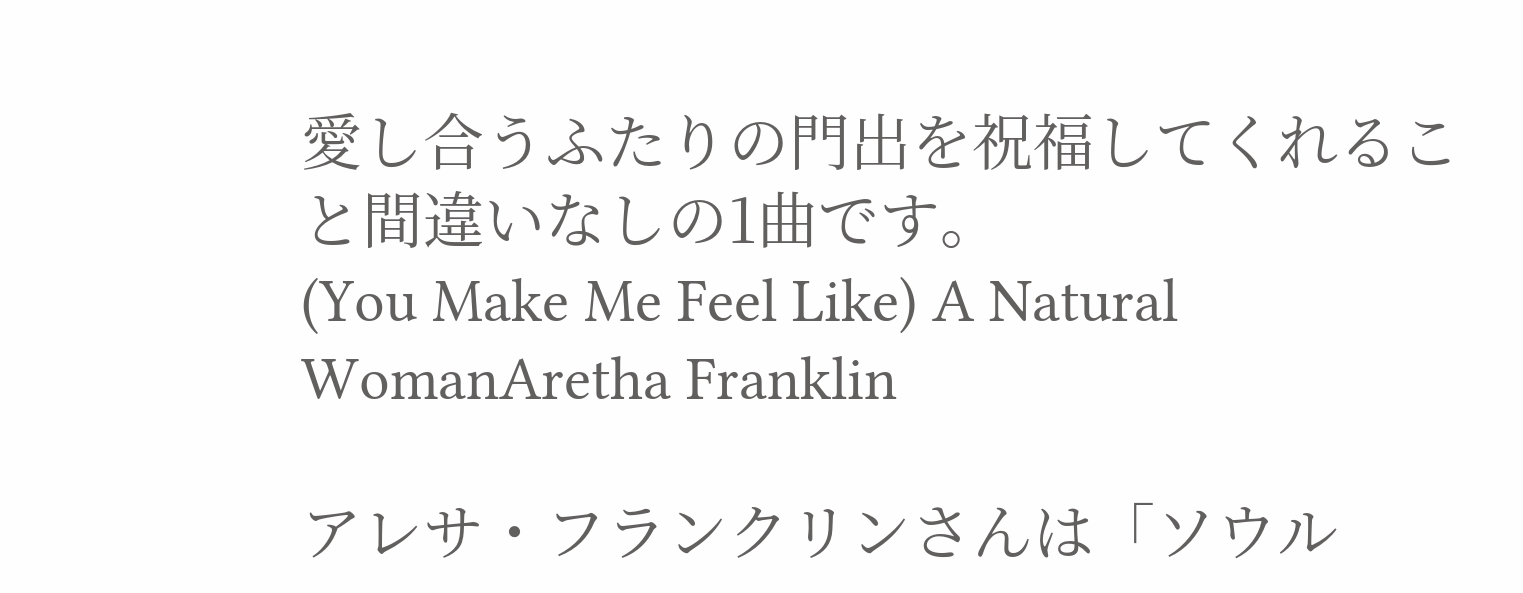愛し合うふたりの門出を祝福してくれること間違いなしの1曲です。
(You Make Me Feel Like) A Natural WomanAretha Franklin

アレサ・フランクリンさんは「ソウル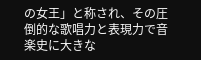の女王」と称され、その圧倒的な歌唱力と表現力で音楽史に大きな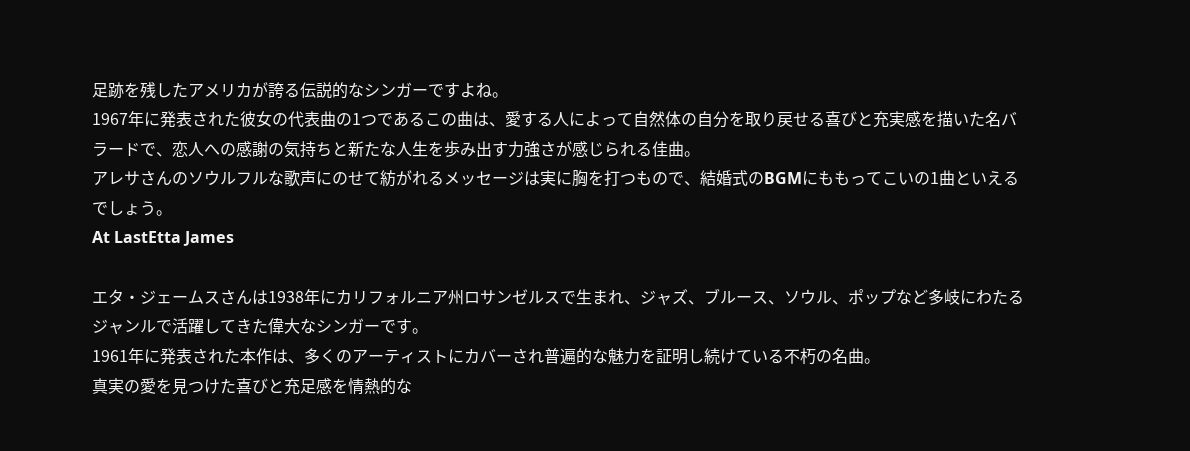足跡を残したアメリカが誇る伝説的なシンガーですよね。
1967年に発表された彼女の代表曲の1つであるこの曲は、愛する人によって自然体の自分を取り戻せる喜びと充実感を描いた名バラードで、恋人への感謝の気持ちと新たな人生を歩み出す力強さが感じられる佳曲。
アレサさんのソウルフルな歌声にのせて紡がれるメッセージは実に胸を打つもので、結婚式のBGMにももってこいの1曲といえるでしょう。
At LastEtta James

エタ・ジェームスさんは1938年にカリフォルニア州ロサンゼルスで生まれ、ジャズ、ブルース、ソウル、ポップなど多岐にわたるジャンルで活躍してきた偉大なシンガーです。
1961年に発表された本作は、多くのアーティストにカバーされ普遍的な魅力を証明し続けている不朽の名曲。
真実の愛を見つけた喜びと充足感を情熱的な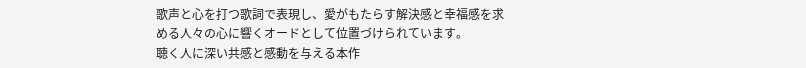歌声と心を打つ歌詞で表現し、愛がもたらす解決感と幸福感を求める人々の心に響くオードとして位置づけられています。
聴く人に深い共感と感動を与える本作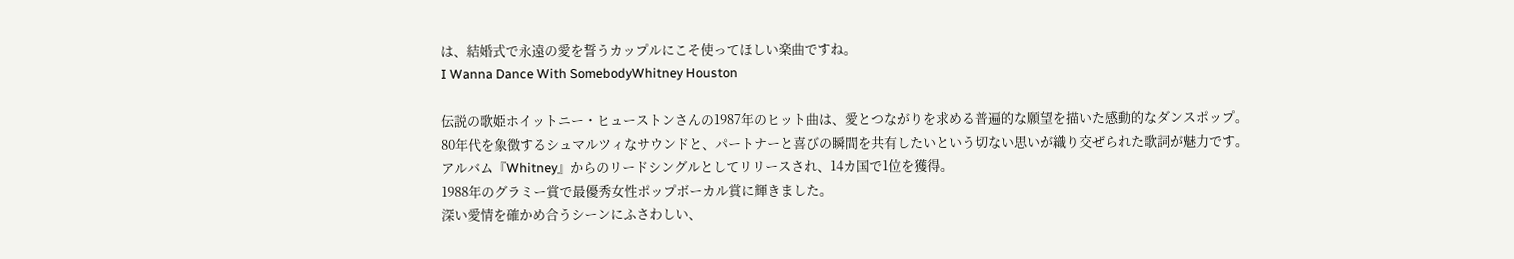は、結婚式で永遠の愛を誓うカップルにこそ使ってほしい楽曲ですね。
I Wanna Dance With SomebodyWhitney Houston

伝説の歌姫ホイットニー・ヒューストンさんの1987年のヒット曲は、愛とつながりを求める普遍的な願望を描いた感動的なダンスポップ。
80年代を象徴するシュマルツィなサウンドと、パートナーと喜びの瞬間を共有したいという切ない思いが織り交ぜられた歌詞が魅力です。
アルバム『Whitney』からのリードシングルとしてリリースされ、14カ国で1位を獲得。
1988年のグラミー賞で最優秀女性ポップボーカル賞に輝きました。
深い愛情を確かめ合うシーンにふさわしい、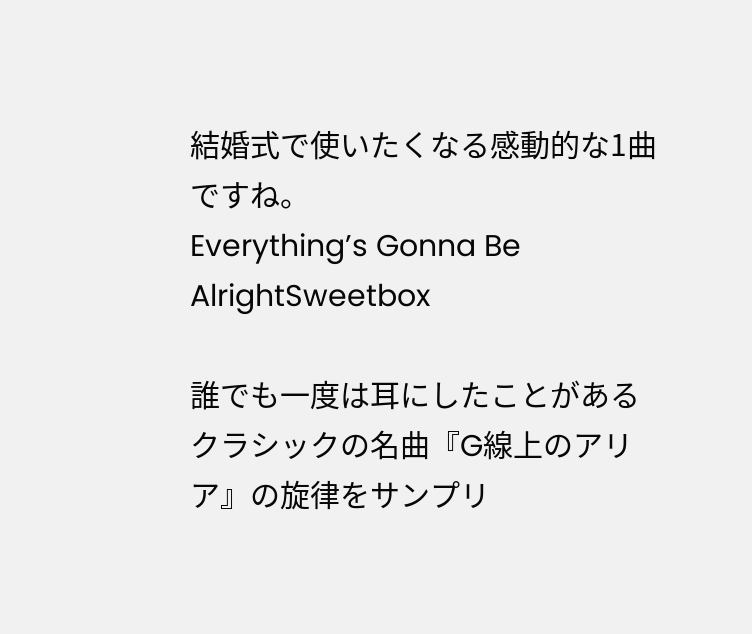結婚式で使いたくなる感動的な1曲ですね。
Everything’s Gonna Be AlrightSweetbox

誰でも一度は耳にしたことがあるクラシックの名曲『G線上のアリア』の旋律をサンプリ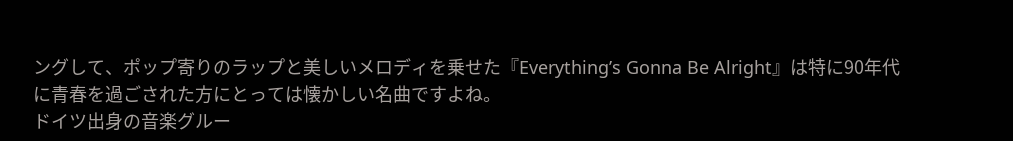ングして、ポップ寄りのラップと美しいメロディを乗せた『Everything’s Gonna Be Alright』は特に90年代に青春を過ごされた方にとっては懐かしい名曲ですよね。
ドイツ出身の音楽グルー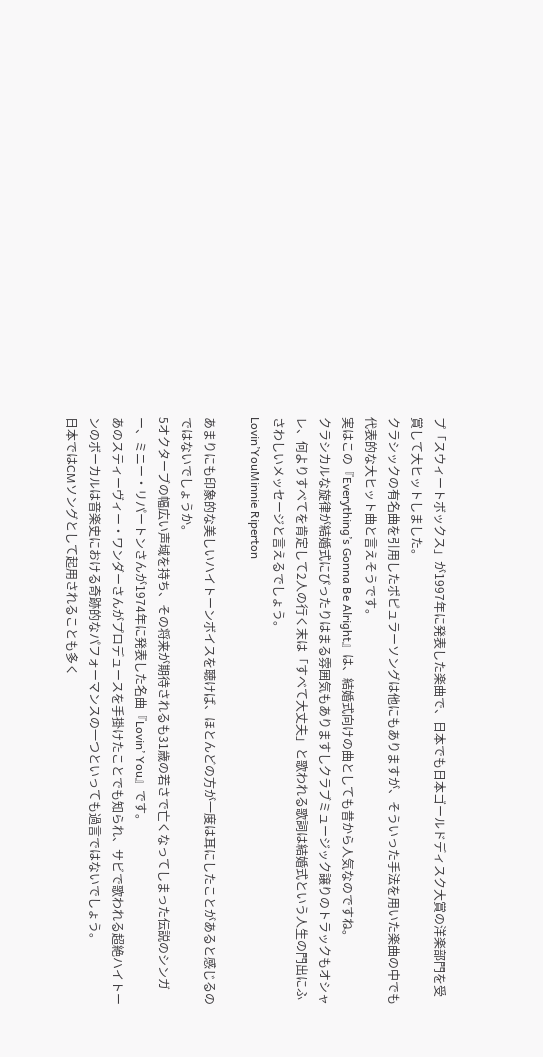プ「スウィートボックス」が1997年に発表した楽曲で、日本でも日本ゴールドディスク大賞の洋楽部門を受賞して大ヒットしました。
クラシックの有名曲を引用したポピュラーソングは他にもありますが、そういった手法を用いた楽曲の中でも代表的な大ヒット曲と言えそうです。
実はこの『Everything’s Gonna Be Alright』は、結婚式向けの曲としても昔から人気なのですね。
クラシカルな旋律が結婚式にぴったりはまる雰囲気もありますしクラブミュージック譲りのトラックもオシャレ、何よりすべてを肯定して2人の行く末は「すべて大丈夫」と歌われる歌詞は結婚式という人生の門出にふさわしいメッセージと言えるでしょう。
Lovin’YouMinnie Riperton

あまりにも印象的な美しいハイトーンボイスを聴けば、ほとんどの方が一度は耳にしたことがあると感じるのではないでしょうか。
5オクターブの幅広い声域を持ち、その将来が期待されるも31歳の若さで亡くなってしまった伝説のシンガー、ミニー・リパートンさんが1974年に発表した名曲『Lovin’ You』です。
あのスティーヴィー・ワンダーさんがプロデュースを手掛けたことでも知られ、サビで歌われる超絶ハイトーンのボーカルは音楽史における奇跡的なパフォーマンスの一つといっても過言ではないでしょう。
日本ではCMソングとして起用されることも多く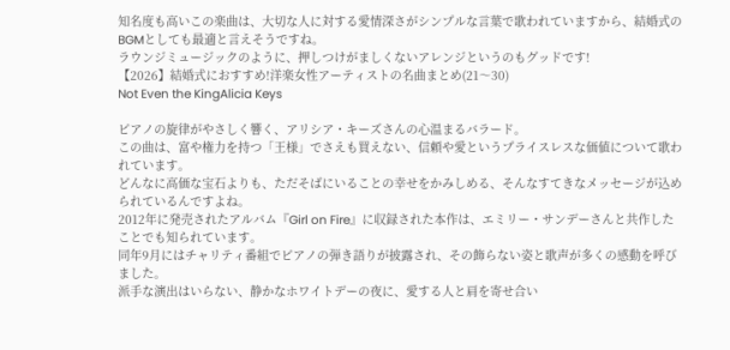知名度も高いこの楽曲は、大切な人に対する愛情深さがシンプルな言葉で歌われていますから、結婚式のBGMとしても最適と言えそうですね。
ラウンジミュージックのように、押しつけがましくないアレンジというのもグッドです!
【2026】結婚式におすすめ!洋楽女性アーティストの名曲まとめ(21〜30)
Not Even the KingAlicia Keys

ピアノの旋律がやさしく響く、アリシア・キーズさんの心温まるバラード。
この曲は、富や権力を持つ「王様」でさえも買えない、信頼や愛というプライスレスな価値について歌われています。
どんなに高価な宝石よりも、ただそばにいることの幸せをかみしめる、そんなすてきなメッセージが込められているんですよね。
2012年に発売されたアルバム『Girl on Fire』に収録された本作は、エミリー・サンデーさんと共作したことでも知られています。
同年9月にはチャリティ番組でピアノの弾き語りが披露され、その飾らない姿と歌声が多くの感動を呼びました。
派手な演出はいらない、静かなホワイトデーの夜に、愛する人と肩を寄せ合い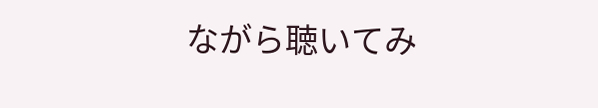ながら聴いてみ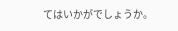てはいかがでしょうか。